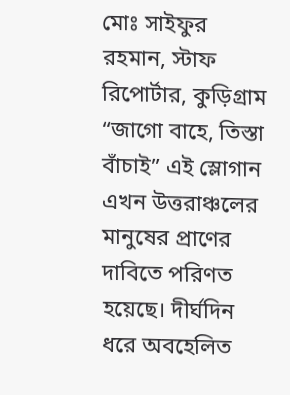মোঃ সাইফুর রহমান, স্টাফ রিপোর্টার, কুড়িগ্রাম
“জাগো বাহে, তিস্তা বাঁচাই” এই স্লোগান এখন উত্তরাঞ্চলের মানুষের প্রাণের দাবিতে পরিণত হয়েছে। দীর্ঘদিন ধরে অবহেলিত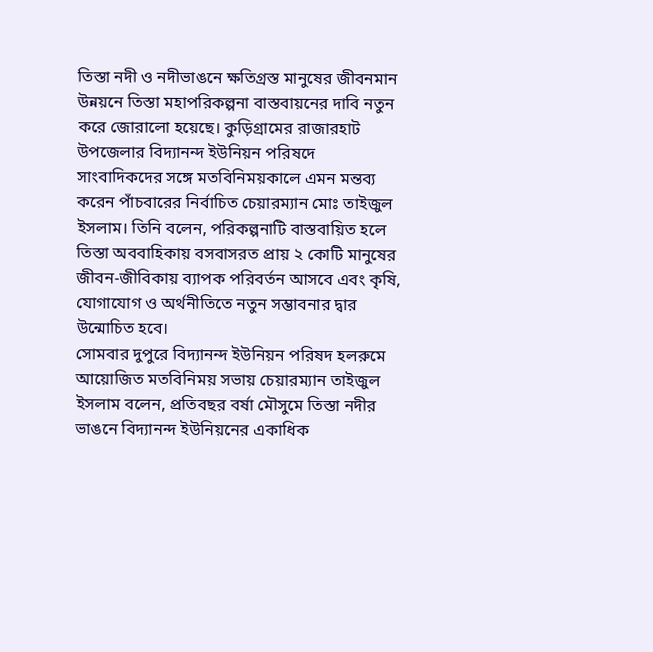তিস্তা নদী ও নদীভাঙনে ক্ষতিগ্রস্ত মানুষের জীবনমান উন্নয়নে তিস্তা মহাপরিকল্পনা বাস্তবায়নের দাবি নতুন করে জোরালো হয়েছে। কুড়িগ্রামের রাজারহাট উপজেলার বিদ্যানন্দ ইউনিয়ন পরিষদে সাংবাদিকদের সঙ্গে মতবিনিময়কালে এমন মন্তব্য করেন পাঁচবারের নির্বাচিত চেয়ারম্যান মোঃ তাইজুল ইসলাম। তিনি বলেন, পরিকল্পনাটি বাস্তবায়িত হলে তিস্তা অববাহিকায় বসবাসরত প্রায় ২ কোটি মানুষের জীবন-জীবিকায় ব্যাপক পরিবর্তন আসবে এবং কৃষি, যোগাযোগ ও অর্থনীতিতে নতুন সম্ভাবনার দ্বার উন্মোচিত হবে।
সোমবার দুপুরে বিদ্যানন্দ ইউনিয়ন পরিষদ হলরুমে আয়োজিত মতবিনিময় সভায় চেয়ারম্যান তাইজুল ইসলাম বলেন, প্রতিবছর বর্ষা মৌসুমে তিস্তা নদীর ভাঙনে বিদ্যানন্দ ইউনিয়নের একাধিক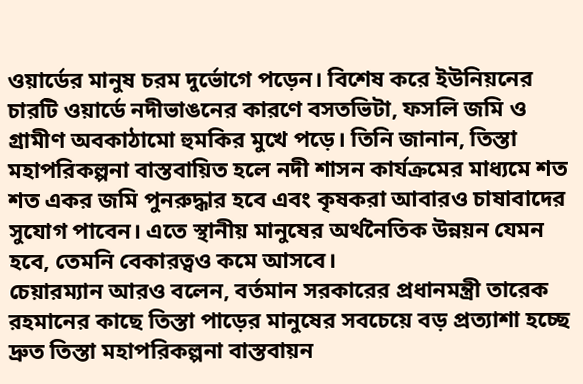ওয়ার্ডের মানুষ চরম দুর্ভোগে পড়েন। বিশেষ করে ইউনিয়নের চারটি ওয়ার্ডে নদীভাঙনের কারণে বসতভিটা, ফসলি জমি ও গ্রামীণ অবকাঠামো হুমকির মুখে পড়ে। তিনি জানান, তিস্তা মহাপরিকল্পনা বাস্তবায়িত হলে নদী শাসন কার্যক্রমের মাধ্যমে শত শত একর জমি পুনরুদ্ধার হবে এবং কৃষকরা আবারও চাষাবাদের সুযোগ পাবেন। এতে স্থানীয় মানুষের অর্থনৈতিক উন্নয়ন যেমন হবে, তেমনি বেকারত্বও কমে আসবে।
চেয়ারম্যান আরও বলেন, বর্তমান সরকারের প্রধানমন্ত্রী তারেক রহমানের কাছে তিস্তা পাড়ের মানুষের সবচেয়ে বড় প্রত্যাশা হচ্ছে দ্রুত তিস্তা মহাপরিকল্পনা বাস্তবায়ন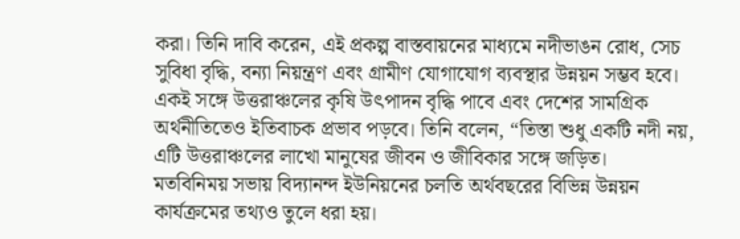করা। তিনি দাবি করেন, এই প্রকল্প বাস্তবায়নের মাধ্যমে নদীভাঙন রোধ, সেচ সুবিধা বৃদ্ধি, বন্যা নিয়ন্ত্রণ এবং গ্রামীণ যোগাযোগ ব্যবস্থার উন্নয়ন সম্ভব হবে। একই সঙ্গে উত্তরাঞ্চলের কৃষি উৎপাদন বৃদ্ধি পাবে এবং দেশের সামগ্রিক অর্থনীতিতেও ইতিবাচক প্রভাব পড়বে। তিনি বলেন, “তিস্তা শুধু একটি নদী নয়, এটি উত্তরাঞ্চলের লাখো মানুষের জীবন ও জীবিকার সঙ্গে জড়িত।
মতবিনিময় সভায় বিদ্যানন্দ ইউনিয়নের চলতি অর্থবছরের বিভিন্ন উন্নয়ন কার্যক্রমের তথ্যও তুলে ধরা হয়।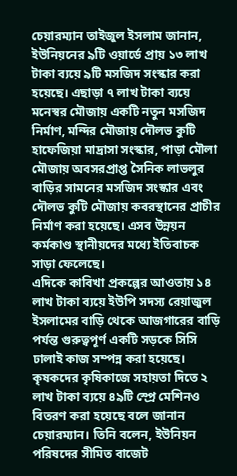চেয়ারম্যান তাইজুল ইসলাম জানান, ইউনিয়নের ৯টি ওয়ার্ডে প্রায় ১৩ লাখ টাকা ব্যয়ে ৯টি মসজিদ সংস্কার করা হয়েছে। এছাড়া ৭ লাখ টাকা ব্যয়ে মনেস্বর মৌজায় একটি নতুন মসজিদ নির্মাণ, মন্দির মৌজায় দৌলভ কুটি হাফেজিয়া মাদ্রাসা সংস্কার, পাড়া মৌলা মৌজায় অবসরপ্রাপ্ত সৈনিক লাভলুর বাড়ির সামনের মসজিদ সংস্কার এবং দৌলভ কুটি মৌজায় কবরস্থানের প্রাচীর নির্মাণ করা হয়েছে। এসব উন্নয়ন কর্মকাণ্ড স্থানীয়দের মধ্যে ইতিবাচক সাড়া ফেলেছে।
এদিকে কাবিখা প্রকল্পের আওতায় ১৪ লাখ টাকা ব্যয়ে ইউপি সদস্য রেয়াজুল ইসলামের বাড়ি থেকে আজগারের বাড়ি পর্যন্ত গুরুত্বপূর্ণ একটি সড়কে সিসি ঢালাই কাজ সম্পন্ন করা হয়েছে। কৃষকদের কৃষিকাজে সহায়তা দিতে ২ লাখ টাকা ব্যয়ে ৪৯টি স্প্রে মেশিনও বিতরণ করা হয়েছে বলে জানান চেয়ারম্যান। তিনি বলেন, ইউনিয়ন পরিষদের সীমিত বাজেট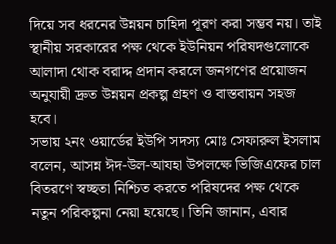দিয়ে সব ধরনের উন্নয়ন চাহিদা পূরণ করা সম্ভব নয়। তাই স্থানীয় সরকারের পক্ষ থেকে ইউনিয়ন পরিষদগুলোকে আলাদা থোক বরাদ্দ প্রদান করলে জনগণের প্রয়োজন অনুযায়ী দ্রুত উন্নয়ন প্রকল্প গ্রহণ ও বাস্তবায়ন সহজ হবে।
সভায় ২নং ওয়ার্ডের ইউপি সদস্য মোঃ সেফারুল ইসলাম বলেন, আসন্ন ঈদ-উল-আযহা উপলক্ষে ভিজিএফের চাল বিতরণে স্বচ্ছতা নিশ্চিত করতে পরিষদের পক্ষ থেকে নতুন পরিকল্পনা নেয়া হয়েছে। তিনি জানান, এবার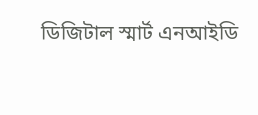ডিজিটাল স্মার্ট এনআইডি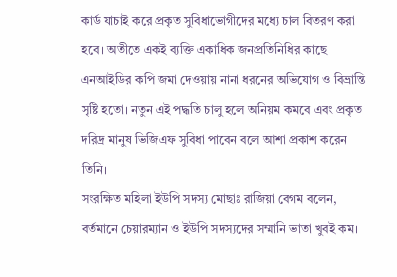কার্ড যাচাই করে প্রকৃত সুবিধাভোগীদের মধ্যে চাল বিতরণ করা হবে। অতীতে একই ব্যক্তি একাধিক জনপ্রতিনিধির কাছে এনআইডির কপি জমা দেওয়ায় নানা ধরনের অভিযোগ ও বিভ্রান্তি সৃষ্টি হতো। নতুন এই পদ্ধতি চালু হলে অনিয়ম কমবে এবং প্রকৃত দরিদ্র মানুষ ভিজিএফ সুবিধা পাবেন বলে আশা প্রকাশ করেন তিনি।
সংরক্ষিত মহিলা ইউপি সদস্য মোছাঃ রাজিয়া বেগম বলেন, বর্তমানে চেয়ারম্যান ও ইউপি সদস্যদের সম্মানি ভাতা খুবই কম।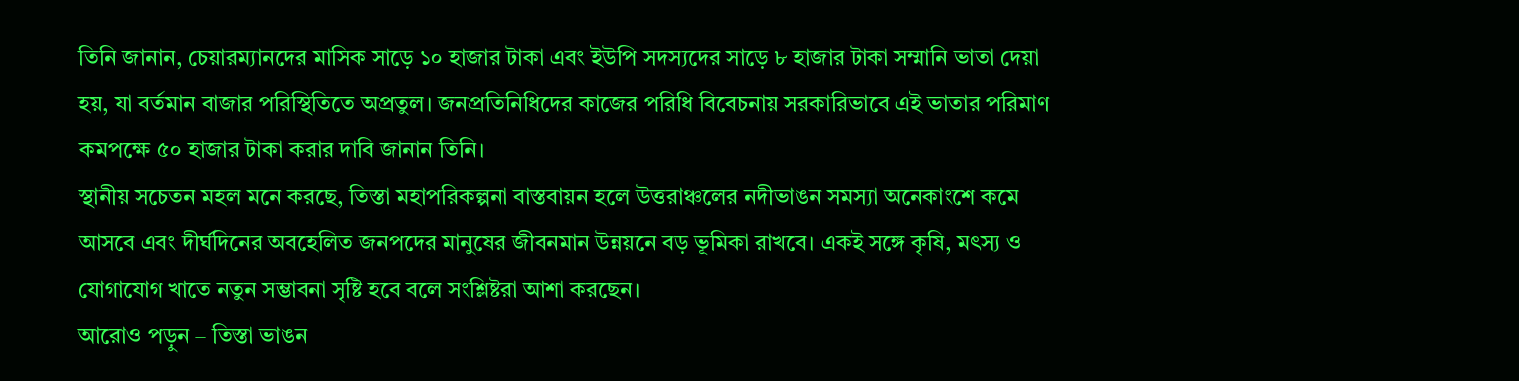তিনি জানান, চেয়ারম্যানদের মাসিক সাড়ে ১০ হাজার টাকা এবং ইউপি সদস্যদের সাড়ে ৮ হাজার টাকা সম্মানি ভাতা দেয়া হয়, যা বর্তমান বাজার পরিস্থিতিতে অপ্রতুল। জনপ্রতিনিধিদের কাজের পরিধি বিবেচনায় সরকারিভাবে এই ভাতার পরিমাণ কমপক্ষে ৫০ হাজার টাকা করার দাবি জানান তিনি।
স্থানীয় সচেতন মহল মনে করছে, তিস্তা মহাপরিকল্পনা বাস্তবায়ন হলে উত্তরাঞ্চলের নদীভাঙন সমস্যা অনেকাংশে কমে আসবে এবং দীর্ঘদিনের অবহেলিত জনপদের মানুষের জীবনমান উন্নয়নে বড় ভূমিকা রাখবে। একই সঙ্গে কৃষি, মৎস্য ও যোগাযোগ খাতে নতুন সম্ভাবনা সৃষ্টি হবে বলে সংশ্লিষ্টরা আশা করছেন।
আরোও পড়ুন – তিস্তা ভাঙন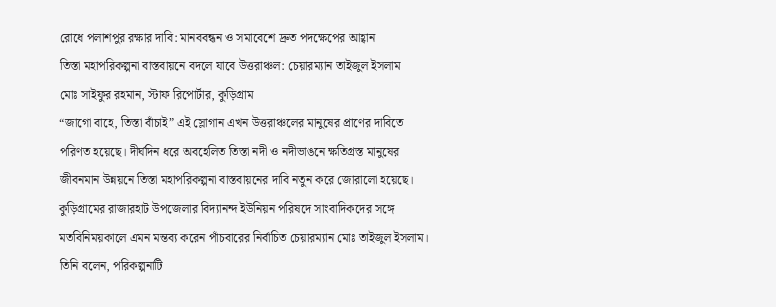রোধে পলাশপুর রক্ষার দাবি: মানববন্ধন ও সমাবেশে দ্রুত পদক্ষেপের আহ্বান
তিস্তা মহাপরিকল্পনা বাস্তবায়নে বদলে যাবে উত্তরাঞ্চল: চেয়ারম্যান তাইজুল ইসলাম
মোঃ সাইফুর রহমান, স্টাফ রিপোর্টার, কুড়িগ্রাম
“জাগো বাহে, তিস্তা বাঁচাই” এই স্লোগান এখন উত্তরাঞ্চলের মানুষের প্রাণের দাবিতে পরিণত হয়েছে। দীর্ঘদিন ধরে অবহেলিত তিস্তা নদী ও নদীভাঙনে ক্ষতিগ্রস্ত মানুষের জীবনমান উন্নয়নে তিস্তা মহাপরিকল্পনা বাস্তবায়নের দাবি নতুন করে জোরালো হয়েছে। কুড়িগ্রামের রাজারহাট উপজেলার বিদ্যানন্দ ইউনিয়ন পরিষদে সাংবাদিকদের সঙ্গে মতবিনিময়কালে এমন মন্তব্য করেন পাঁচবারের নির্বাচিত চেয়ারম্যান মোঃ তাইজুল ইসলাম। তিনি বলেন, পরিকল্পনাটি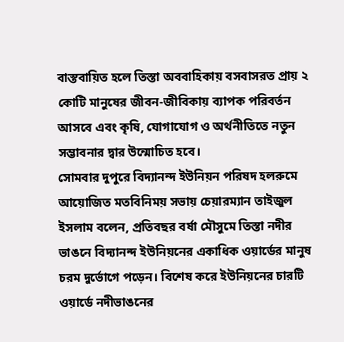বাস্তবায়িত হলে তিস্তা অববাহিকায় বসবাসরত প্রায় ২ কোটি মানুষের জীবন-জীবিকায় ব্যাপক পরিবর্তন আসবে এবং কৃষি, যোগাযোগ ও অর্থনীতিতে নতুন সম্ভাবনার দ্বার উন্মোচিত হবে।
সোমবার দুপুরে বিদ্যানন্দ ইউনিয়ন পরিষদ হলরুমে আয়োজিত মতবিনিময় সভায় চেয়ারম্যান তাইজুল ইসলাম বলেন, প্রতিবছর বর্ষা মৌসুমে তিস্তা নদীর ভাঙনে বিদ্যানন্দ ইউনিয়নের একাধিক ওয়ার্ডের মানুষ চরম দুর্ভোগে পড়েন। বিশেষ করে ইউনিয়নের চারটি ওয়ার্ডে নদীভাঙনের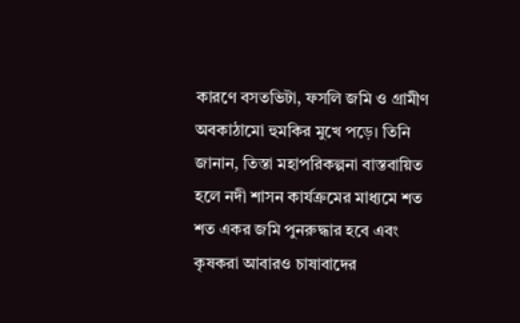কারণে বসতভিটা, ফসলি জমি ও গ্রামীণ অবকাঠামো হুমকির মুখে পড়ে। তিনি জানান, তিস্তা মহাপরিকল্পনা বাস্তবায়িত হলে নদী শাসন কার্যক্রমের মাধ্যমে শত শত একর জমি পুনরুদ্ধার হবে এবং কৃষকরা আবারও চাষাবাদের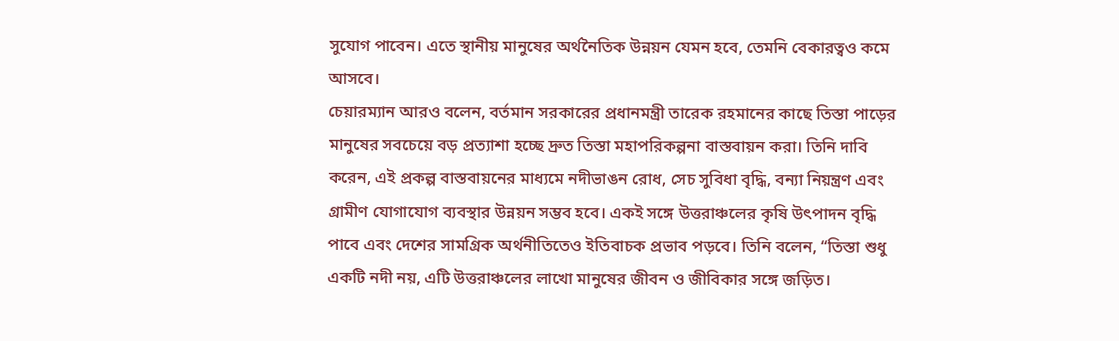সুযোগ পাবেন। এতে স্থানীয় মানুষের অর্থনৈতিক উন্নয়ন যেমন হবে, তেমনি বেকারত্বও কমে আসবে।
চেয়ারম্যান আরও বলেন, বর্তমান সরকারের প্রধানমন্ত্রী তারেক রহমানের কাছে তিস্তা পাড়ের মানুষের সবচেয়ে বড় প্রত্যাশা হচ্ছে দ্রুত তিস্তা মহাপরিকল্পনা বাস্তবায়ন করা। তিনি দাবি করেন, এই প্রকল্প বাস্তবায়নের মাধ্যমে নদীভাঙন রোধ, সেচ সুবিধা বৃদ্ধি, বন্যা নিয়ন্ত্রণ এবং গ্রামীণ যোগাযোগ ব্যবস্থার উন্নয়ন সম্ভব হবে। একই সঙ্গে উত্তরাঞ্চলের কৃষি উৎপাদন বৃদ্ধি পাবে এবং দেশের সামগ্রিক অর্থনীতিতেও ইতিবাচক প্রভাব পড়বে। তিনি বলেন, “তিস্তা শুধু একটি নদী নয়, এটি উত্তরাঞ্চলের লাখো মানুষের জীবন ও জীবিকার সঙ্গে জড়িত।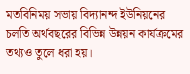মতবিনিময় সভায় বিদ্যানন্দ ইউনিয়নের চলতি অর্থবছরের বিভিন্ন উন্নয়ন কার্যক্রমের তথ্যও তুলে ধরা হয়।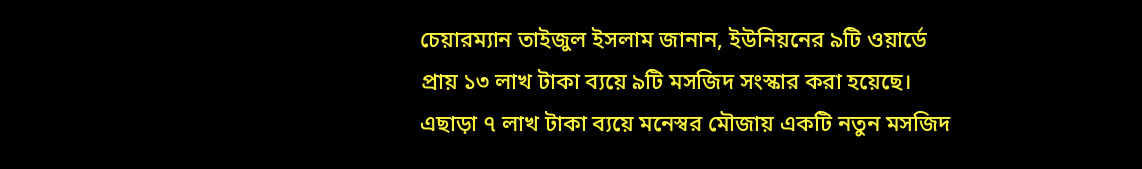চেয়ারম্যান তাইজুল ইসলাম জানান, ইউনিয়নের ৯টি ওয়ার্ডে প্রায় ১৩ লাখ টাকা ব্যয়ে ৯টি মসজিদ সংস্কার করা হয়েছে। এছাড়া ৭ লাখ টাকা ব্যয়ে মনেস্বর মৌজায় একটি নতুন মসজিদ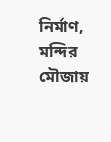নির্মাণ, মন্দির মৌজায়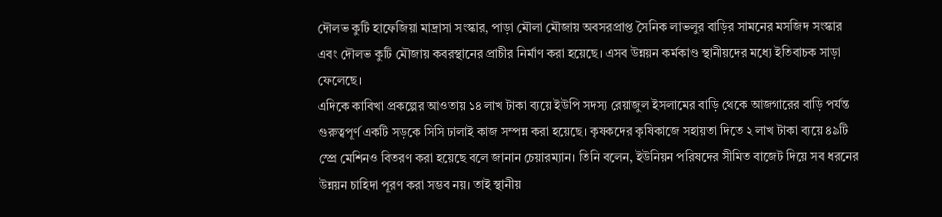দৌলভ কুটি হাফেজিয়া মাদ্রাসা সংস্কার, পাড়া মৌলা মৌজায় অবসরপ্রাপ্ত সৈনিক লাভলুর বাড়ির সামনের মসজিদ সংস্কার এবং দৌলভ কুটি মৌজায় কবরস্থানের প্রাচীর নির্মাণ করা হয়েছে। এসব উন্নয়ন কর্মকাণ্ড স্থানীয়দের মধ্যে ইতিবাচক সাড়া ফেলেছে।
এদিকে কাবিখা প্রকল্পের আওতায় ১৪ লাখ টাকা ব্যয়ে ইউপি সদস্য রেয়াজুল ইসলামের বাড়ি থেকে আজগারের বাড়ি পর্যন্ত গুরুত্বপূর্ণ একটি সড়কে সিসি ঢালাই কাজ সম্পন্ন করা হয়েছে। কৃষকদের কৃষিকাজে সহায়তা দিতে ২ লাখ টাকা ব্যয়ে ৪৯টি স্প্রে মেশিনও বিতরণ করা হয়েছে বলে জানান চেয়ারম্যান। তিনি বলেন, ইউনিয়ন পরিষদের সীমিত বাজেট দিয়ে সব ধরনের উন্নয়ন চাহিদা পূরণ করা সম্ভব নয়। তাই স্থানীয়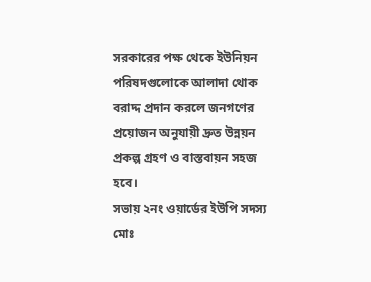সরকারের পক্ষ থেকে ইউনিয়ন পরিষদগুলোকে আলাদা থোক বরাদ্দ প্রদান করলে জনগণের প্রয়োজন অনুযায়ী দ্রুত উন্নয়ন প্রকল্প গ্রহণ ও বাস্তবায়ন সহজ হবে।
সভায় ২নং ওয়ার্ডের ইউপি সদস্য মোঃ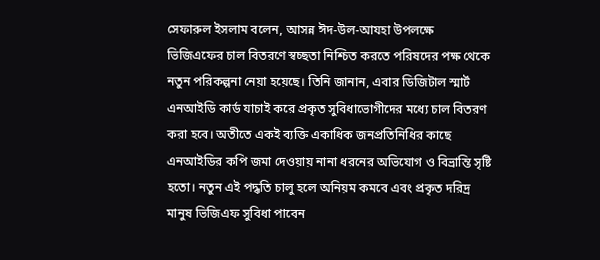সেফারুল ইসলাম বলেন, আসন্ন ঈদ-উল-আযহা উপলক্ষে ভিজিএফের চাল বিতরণে স্বচ্ছতা নিশ্চিত করতে পরিষদের পক্ষ থেকে নতুন পরিকল্পনা নেয়া হয়েছে। তিনি জানান, এবার ডিজিটাল স্মার্ট এনআইডি কার্ড যাচাই করে প্রকৃত সুবিধাভোগীদের মধ্যে চাল বিতরণ করা হবে। অতীতে একই ব্যক্তি একাধিক জনপ্রতিনিধির কাছে এনআইডির কপি জমা দেওয়ায় নানা ধরনের অভিযোগ ও বিভ্রান্তি সৃষ্টি হতো। নতুন এই পদ্ধতি চালু হলে অনিয়ম কমবে এবং প্রকৃত দরিদ্র মানুষ ভিজিএফ সুবিধা পাবেন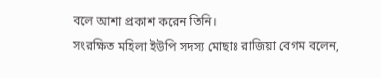বলে আশা প্রকাশ করেন তিনি।
সংরক্ষিত মহিলা ইউপি সদস্য মোছাঃ রাজিয়া বেগম বলেন,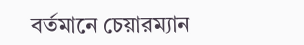বর্তমানে চেয়ারম্যান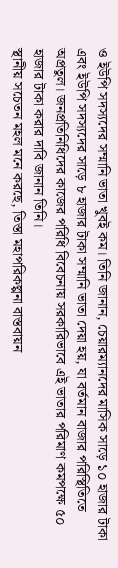ও ইউপি সদস্যদের সম্মানি ভাতা খুবই কম। তিনি জানান, চেয়ারম্যানদের মাসিক সাড়ে ১০ হাজার টাকা এবং ইউপি সদস্যদের সাড়ে ৮ হাজার টাকা সম্মানি ভাতা দেয়া হয়, যা বর্তমান বাজার পরিস্থিতিতে অপ্রতুল। জনপ্রতিনিধিদের কাজের পরিধি বিবেচনায় সরকারিভাবে এই ভাতার পরিমাণ কমপক্ষে ৫০ হাজার টাকা করার দাবি জানান তিনি।
স্থানীয় সচেতন মহল মনে করছে, তিস্তা মহাপরিকল্পনা বাস্তবায়ন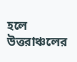হলে উত্তরাঞ্চলের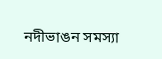নদীভাঙন সমস্যা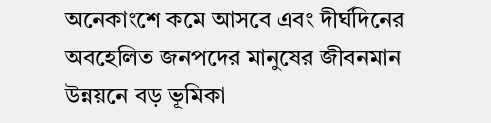অনেকাংশে কমে আসবে এবং দীর্ঘদিনের অবহেলিত জনপদের মানুষের জীবনমান উন্নয়নে বড় ভূমিকা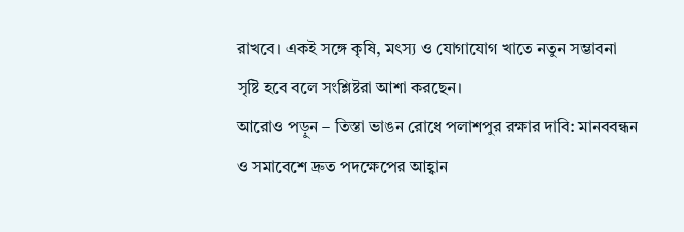রাখবে। একই সঙ্গে কৃষি, মৎস্য ও যোগাযোগ খাতে নতুন সম্ভাবনা সৃষ্টি হবে বলে সংশ্লিষ্টরা আশা করছেন।
আরোও পড়ুন – তিস্তা ভাঙন রোধে পলাশপুর রক্ষার দাবি: মানববন্ধন ও সমাবেশে দ্রুত পদক্ষেপের আহ্বান